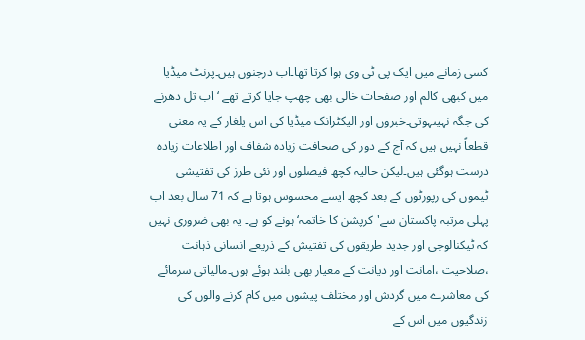کسی زمانے میں ایک پی ٹی وی ہوا کرتا تھا۔اب درجنوں ہیں۔پرنٹ میڈیا میں کبھی کالم اور صفحات خالی بھی چھپ جایا کرتے تھے ‘اب تل دھرنے کی جگہ نہیںہوتی۔خبروں اور الیکٹرانک میڈیا کی اس یلغار کے یہ معنی قطعاً نہیں ہیں کہ آج کے دور کی صحافت زیادہ شفاف اور اطلاعات زیادہ درست ہوگئی ہیں۔لیکن حالیہ کچھ فیصلوں اور نئی طرز کی تفتیشی ٹیموں کی رپورٹوں کے بعد کچھ ایسے محسوس ہوتا ہے کہ 71 سال بعد اب پہلی مرتبہ پاکستان سے'کرپشن کا خاتمہ‘ہونے کو ہے۔ یہ بھی ضروری نہیں کہ ٹیکنالوجی اور جدید طریقوں کی تفتیش کے ذریعے انسانی ذہانت ،صلاحیت ،امانت اور دیانت کے معیار بھی بلند ہوئے ہوں۔مالیاتی سرمائے کی معاشرے میں گردش اور مختلف پیشوں میں کام کرنے والوں کی زندگیوں میں اس کے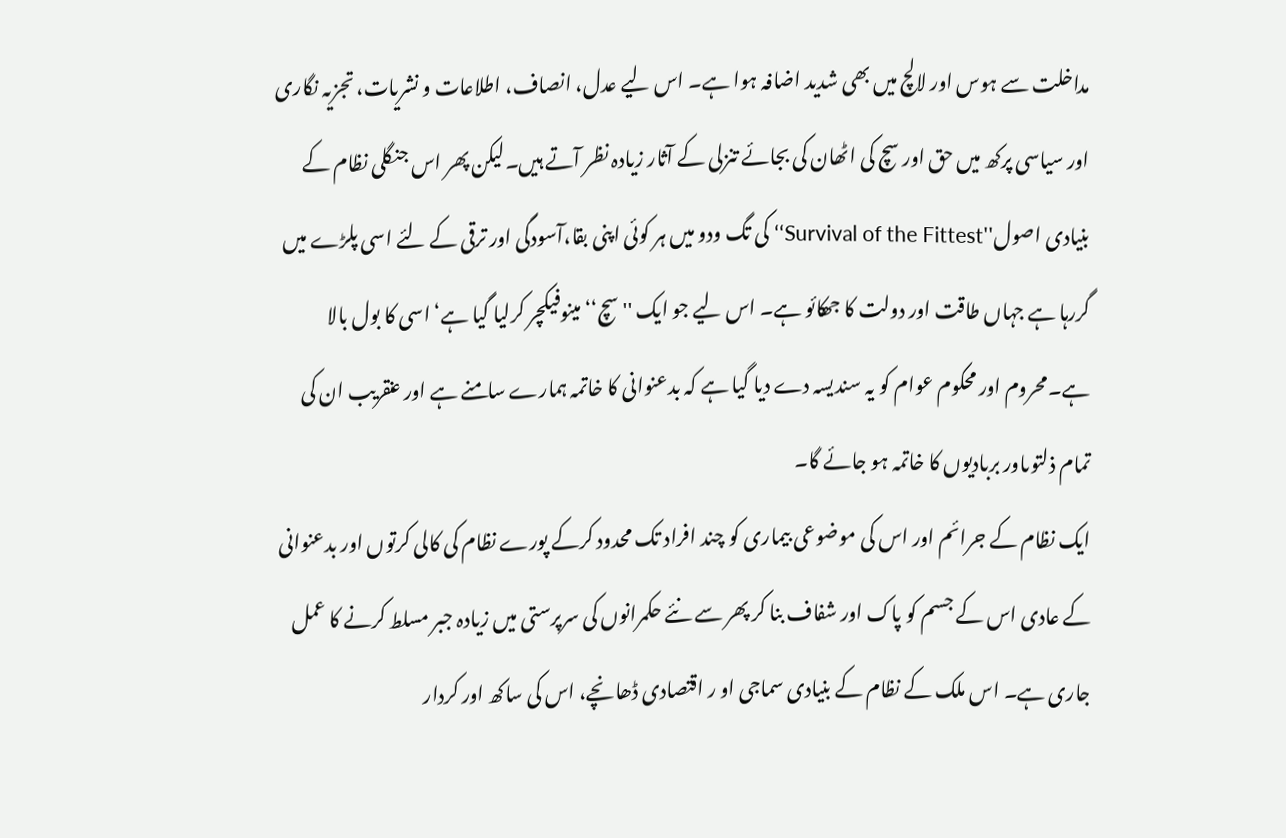مداخلت سے ہوس اور لالچ میں بھی شدید اضافہ ہوا ہے۔ اس لیے عدل، انصاف، اطلاعات و نشریات، تجزیہ نگاری اور سیاسی پرکھ میں حق اور سچ کی اٹھان کی بجائے تنزلی کے آثار زیادہ نظر آتے ہیں۔لیکن پھر اس جنگلی نظام کے بنیادی اصول''Survival of the Fittest‘‘ کی تگ ودو میں ہر کوئی اپنی بقا،آسودگی اور ترقی کے لئے اسی پلڑے میں گررہا ہے جہاں طاقت اور دولت کا جھکائو ہے۔ اس لیے جو ایک ''سچ‘‘ مینوفیکچر کرلیا گیا ہے‘ اسی کا بول بالا ہے۔محروم اور محکوم عوام کو یہ سندیسہ دے دیا گیا ہے کہ بدعنوانی کا خاتمہ ہمارے سامنے ہے اور عنقریب ان کی تمام ذلتوںاور بربادیوں کا خاتمہ ہو جائے گا۔
ایک نظام کے جرائم اور اس کی موضوعی بیماری کو چند افراد تک محدود کرکے پورے نظام کی کالی کرتوں اور بدعنوانی کے عادی اس کے جسم کو پاک اور شفاف بنا کر پھر سے نئے حکمرانوں کی سرپرستی میں زیادہ جبر مسلط کرنے کا عمل جاری ہے۔ اس ملک کے نظام کے بنیادی سماجی او ر اقتصادی ڈھانچے، اس کی ساکھ اور کردار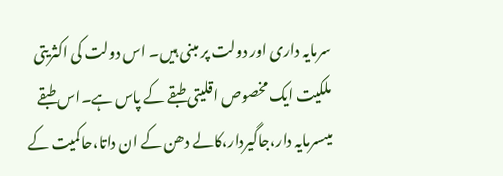سرمایہ داری اور دولت پر مبنی ہیں۔ اس دولت کی اکثریتی ملکیت ایک مخصوص اقلیتی طبقے کے پاس ہے۔اس طبقے میںسرمایہ دار،جاگیردار،کالے دھن کے ان داتا،حاکمیت کے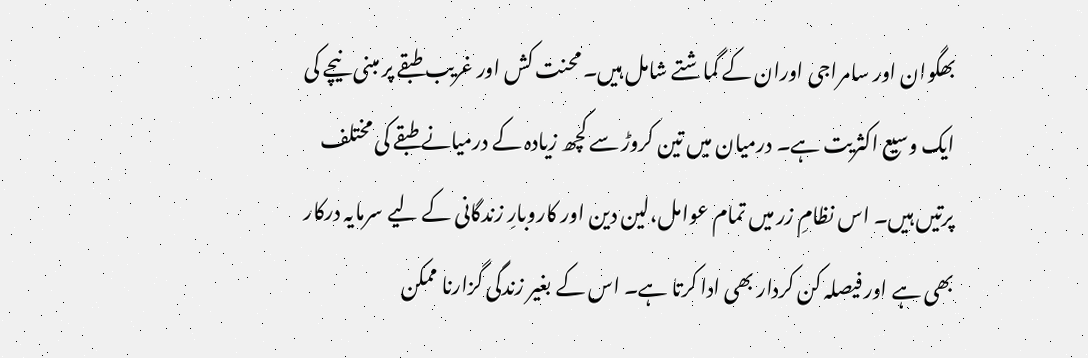بھگوان اور سامراجی اوران کے گماشتے شامل ہیں۔ محنت کش اور غریب طبقے پر مبنی نیچے کی ایک وسیع اکثریت ہے۔ درمیان میں تین کروڑ سے کچھ زیادہ کے درمیانے طبقے کی مختلف پرتیں ہیں۔ اس نظامِ زر میں تمام عوامل،لین دین اور کاروبارِ زندگانی کے لیے سرمایہ درکار بھی ہے اور فیصلہ کن کردار بھی ادا کرتا ہے۔ اس کے بغیر زندگی گزارنا ممکن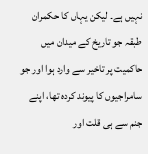نہیں ہے۔ لیکن یہاں کا حکمران طبقہ جو تاریخ کے میدان میں حاکمیت پر تاخیر سے وارد ہوا اور جو سامراجیوں کا پیوند کردہ تھا، اپنے جنم سے ہی قلت اور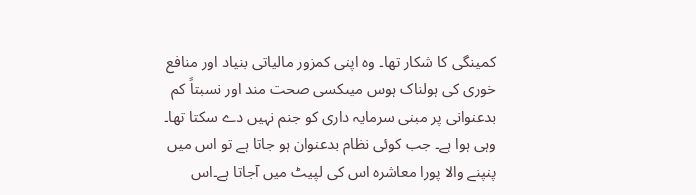کمینگی کا شکار تھا۔ وہ اپنی کمزور مالیاتی بنیاد اور منافع خوری کی ہولناک ہوس میںکسی صحت مند اور نسبتاً کم بدعنوانی پر مبنی سرمایہ داری کو جنم نہیں دے سکتا تھا۔ وہی ہوا ہے۔ جب کوئی نظام بدعنوان ہو جاتا ہے تو اس میں پنپنے والا پورا معاشرہ اس کی لپیٹ میں آجاتا ہے۔اس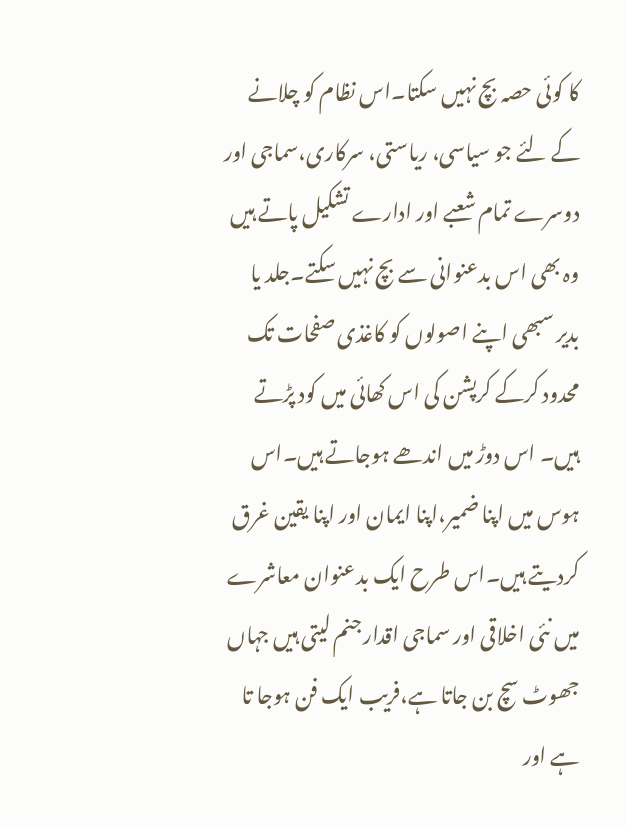کا کوئی حصہ بچ نہیں سکتا۔اس نظام کو چلانے کے لئے جو سیاسی، ریاستی، سرکاری،سماجی اور دوسرے تمام شعبے اور ادارے تشکیل پاتے ہیں وہ بھی اس بدعنوانی سے بچ نہیں سکتے۔جلد یا بدیر سبھی اپنے اصولوں کو کاغذی صفحات تک محدود کرکے کرپشن کی اس کھائی میں کود پڑتے ہیں۔ اس دوڑ میں اندھے ہوجاتے ہیں۔اس ہوس میں اپنا ضمیر،اپنا ایمان اور اپنا یقین غرق کردیتے ہیں۔اس طرح ایک بدعنوان معاشرے میں نئی اخلاقی اور سماجی اقدار جنم لیتی ہیں جہاں جھوٹ سچ بن جاتا ہے،فریب ایک فن ہوجا تا ہے اور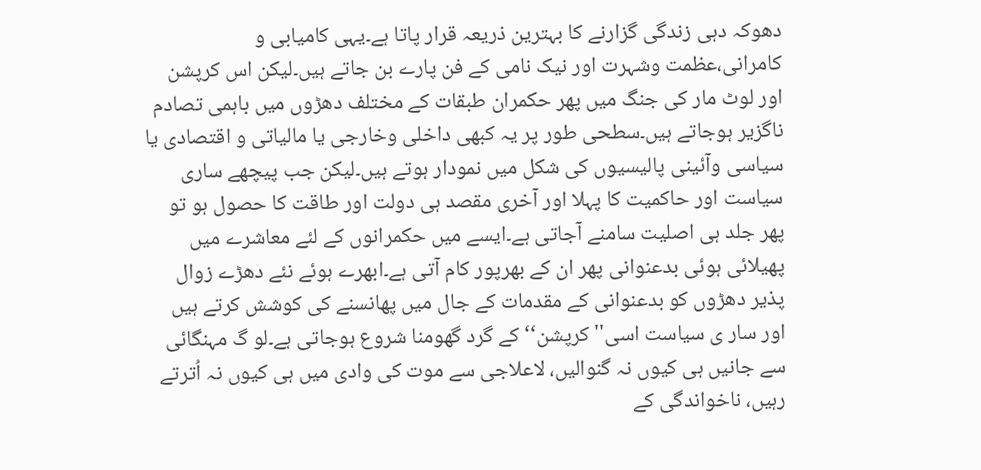دھوکہ دہی زندگی گزارنے کا بہترین ذریعہ قرار پاتا ہے۔یہی کامیابی و کامرانی،عظمت وشہرت اور نیک نامی کے فن پارے بن جاتے ہیں۔لیکن اس کرپشن اور لوٹ مار کی جنگ میں پھر حکمران طبقات کے مختلف دھڑوں میں باہمی تصادم ناگزیر ہوجاتے ہیں۔سطحی طور پر یہ کبھی داخلی وخارجی یا مالیاتی و اقتصادی یا سیاسی وآئینی پالیسیوں کی شکل میں نمودار ہوتے ہیں۔لیکن جب پیچھے ساری سیاست اور حاکمیت کا پہلا اور آخری مقصد ہی دولت اور طاقت کا حصول ہو تو پھر جلد ہی اصلیت سامنے آجاتی ہے۔ایسے میں حکمرانوں کے لئے معاشرے میں پھیلائی ہوئی بدعنوانی پھر ان کے بھرپور کام آتی ہے۔ابھرے ہوئے نئے دھڑے زوال پذیر دھڑوں کو بدعنوانی کے مقدمات کے جال میں پھانسنے کی کوشش کرتے ہیں اور سار ی سیاست اسی''کرپشن‘‘کے گرد گھومنا شروع ہوجاتی ہے۔لو گ مہنگائی سے جانیں ہی کیوں نہ گنوالیں، لاعلاجی سے موت کی وادی میں ہی کیوں نہ اُترتے رہیں، ناخواندگی کے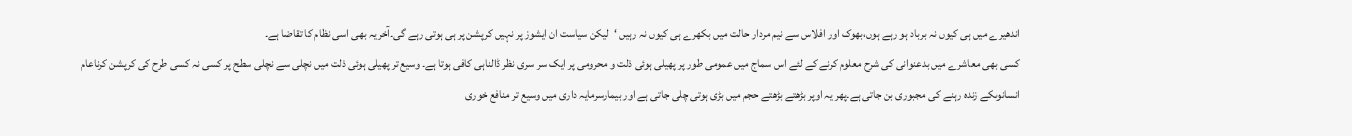اندھیرے میں ہی کیوں نہ برباد ہو رہے ہوں،بھوک اور افلاس سے نیم مردار حالت میں بکھرے ہی کیوں نہ رہیں ‘لیکن سیاست ان ایشوز پر نہیں کرپشن پر ہی ہوتی رہے گی۔آخریہ بھی اسی نظام کا تقاضا ہے۔
کسی بھی معاشرے میں بدعنوانی کی شرح معلوم کرنے کے لئے اس سماج میں عمومی طور پر پھیلی ہوئی ذلت و محرومی پر ایک سر سری نظر ڈالناہی کافی ہوتا ہے۔ وسیع تر پھیلی ہوئی ذلت میں نچلی سے نچلی سطح پر کسی نہ کسی طرح کی کرپشن کرناعام انسانوںکے زندہ رہنے کی مجبوری بن جاتی ہے۔پھر یہ اوپر بڑھتے بڑھتے حجم میں بڑی ہوتی چلی جاتی ہے اور بیمارسرمایہ داری میں وسیع تر منافع خوری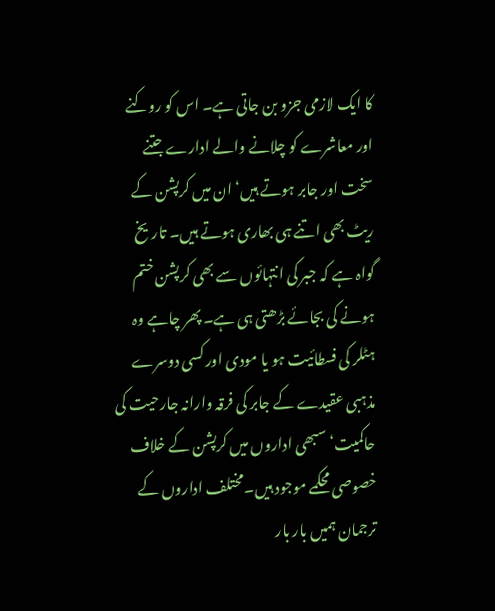کا ایک لازمی جزو بن جاتی ہے۔ اس کو روکنے اور معاشرے کو چلانے والے ادارے جتنے سخت اور جابر ہوتے ہیں‘ ان میں کرپشن کے ریٹ بھی اتنے ہی بھاری ہوتے ہیں۔ تاریخ گواہ ہے کہ جبر کی انتہائوں سے بھی کرپشن ختم ہونے کی بجائے بڑھتی ہی ہے۔ پھر چاہے وہ ہٹلر کی فسطائیت ہو یا مودی اور کسی دوسرے مذہبی عقیدے کے جابر کی فرقہ وارانہ جارحیت کی حاکمیت‘ سبھی اداروں میں کرپشن کے خلاف خصوصی محکمے موجود ہیں۔مختلف اداروں کے ترجمان ہمیں بار بار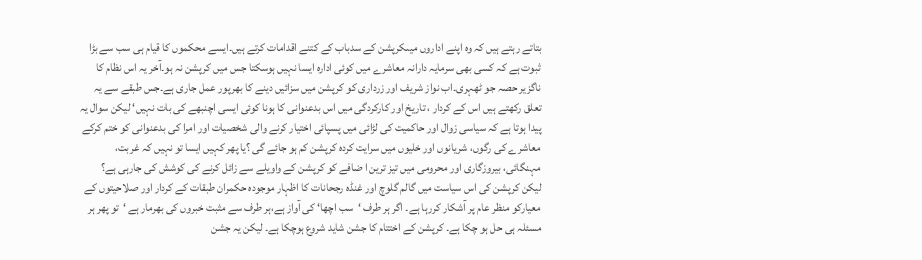بتاتے رہتے ہیں کہ وہ اپنے اداروں میںکرپشن کے سدباب کے کتنے اقدامات کرتے ہیں۔ایسے محکموں کا قیام ہی سب سے بڑا ثبوت ہے کہ کسی بھی سرمایہ دارانہ معاشرے میں کوئی ادارہ ایسا نہیں ہوسکتا جس میں کرپشن نہ ہو۔آخر یہ اس نظام کا ناگزیر حصہ جو ٹھہری۔اب نواز شریف اور زرداری کو کرپشن میں سزائیں دینے کا بھرپور عمل جاری ہے۔جس طبقے سے یہ تعلق رکھتے ہیں اس کے کردار ، تاریخ اور کارکردگی میں اس بدعنوانی کا ہونا کوئی ایسی اچنبھے کی بات نہیں‘ لیکن سوال یہ پیدا ہوتا ہے کہ سیاسی زوال اور حاکمیت کی لڑائی میں پسپائی اختیار کرنے والی شخصیات اور امرا کی بدعنوانی کو ختم کرکے معاشرے کی رگوں، شریانوں اور خلیوں میں سرایت کردہ کرپشن کم ہو جائے گی ؟یا پھر کہیں ایسا تو نہیں کہ غربت، مہنگائی، بیروزگاری اور محرومی میں تیز ترین ا ضافے کو کرپشن کے واویلے سے زائل کرنے کی کوشش کی جارہی ہے؟
لیکن کرپشن کی اس سیاست میں گالم گلوچ اور غنڈہ رجحانات کا اظہار موجودہ حکمران طبقات کے کردار اور صلاحیتوں کے معیارکو منظر عام پر آشکار کررہا ہے۔ اگر ہر طرف ‘سب اچھا‘ کی آواز ہے،ہر طرف سے مثبت خبروں کی بھرمار ہے ‘تو پھر ہر مسئلہ ہی حل ہو چکا ہے۔ کرپشن کے اختتام کا جشن شاید شروع ہوچکا ہے۔ لیکن یہ جشن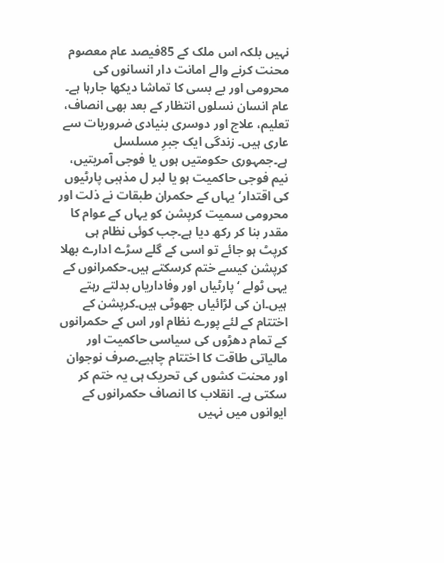نہیں بلکہ اس ملک کے 85فیصد عام معصوم محنت کرنے والے امانت دار انسانوں کی محرومی اور بے بسی کا تماشا دیکھا جارہا ہے۔ عام انسان نسلوں انتظار کے بعد بھی انصاف، تعلیم، علاج اور دوسری بنیادی ضروریات سے عاری ہیں۔ زندگی ایک جبرِ مسلسل ہے۔جمہوری حکومتیں ہوں یا فوجی آمریتیں، نیم فوجی حاکمیت ہو یا لبر ل مذہبی پارٹیوں کی اقتدار‘ یہاں کے حکمران طبقات نے ذلت اور محرومی سمیت کرپشن کو یہاں کے عوام کا مقدر بنا کر رکھ دیا ہے۔جب کوئی نظام ہی کرپٹ ہو جائے تو اسی کے گلے سڑے ادارے بھلا کرپشن کیسے ختم کرسکتے ہیں۔حکمرانوں کے یہی ٹولے ‘پارٹیاں اور وفاداریاں بدلتے رہتے ہیں۔ان کی لڑائیاں جھوٹی ہیں۔کرپشن کے اختتام کے لئے پورے نظام اور اس کے حکمرانوں کے تمام دھڑوں کی سیاسی حاکمیت اور مالیاتی طاقت کا اختتام چاہیے۔صرف نوجوان اور محنت کشوں کی تحریک ہی یہ ختم کر سکتی ہے۔ انقلاب کا انصاف حکمرانوں کے ایوانوں میں نہیں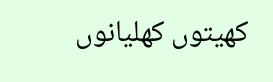کھیتوں کھلیانوں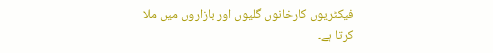فیکٹریوں کارخانوں گلیوں اور بازاروں میں ملا کرتا ہے۔